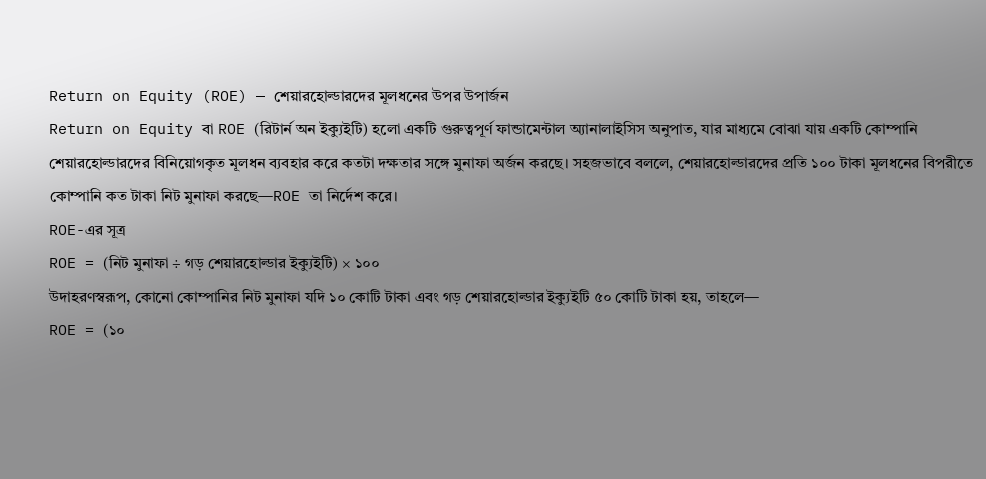Return on Equity (ROE) — শেয়ারহোল্ডারদের মূলধনের উপর উপার্জন
Return on Equity বা ROE (রিটার্ন অন ইক্যুইটি) হলো একটি গুরুত্বপূর্ণ ফান্ডামেন্টাল অ্যানালাইসিস অনুপাত, যার মাধ্যমে বোঝা যায় একটি কোম্পানি শেয়ারহোল্ডারদের বিনিয়োগকৃত মূলধন ব্যবহার করে কতটা দক্ষতার সঙ্গে মুনাফা অর্জন করছে। সহজভাবে বললে, শেয়ারহোল্ডারদের প্রতি ১০০ টাকা মূলধনের বিপরীতে কোম্পানি কত টাকা নিট মুনাফা করছে—ROE তা নির্দেশ করে।
ROE-এর সূত্র
ROE = (নিট মুনাফা ÷ গড় শেয়ারহোল্ডার ইক্যুইটি) × ১০০
উদাহরণস্বরূপ, কোনো কোম্পানির নিট মুনাফা যদি ১০ কোটি টাকা এবং গড় শেয়ারহোল্ডার ইক্যুইটি ৫০ কোটি টাকা হয়, তাহলে—
ROE = (১০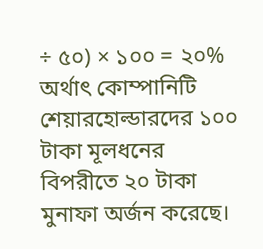÷ ৫০) × ১০০ = ২০%
অর্থাৎ কোম্পানিটি শেয়ারহোল্ডারদের ১০০ টাকা মূলধনের বিপরীতে ২০ টাকা মুনাফা অর্জন করেছে।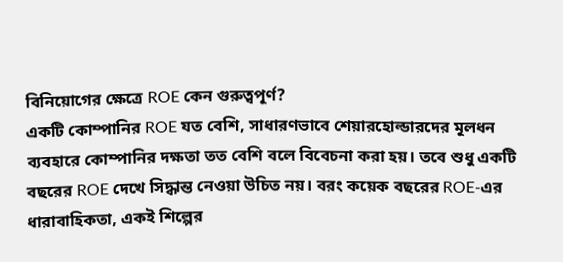বিনিয়োগের ক্ষেত্রে ROE কেন গুরুত্বপূর্ণ?
একটি কোম্পানির ROE যত বেশি, সাধারণভাবে শেয়ারহোল্ডারদের মূলধন ব্যবহারে কোম্পানির দক্ষতা তত বেশি বলে বিবেচনা করা হয়। তবে শুধু একটি বছরের ROE দেখে সিদ্ধান্ত নেওয়া উচিত নয়। বরং কয়েক বছরের ROE-এর ধারাবাহিকতা, একই শিল্পের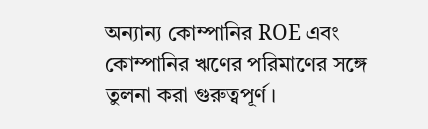অন্যান্য কোম্পানির ROE এবং কোম্পানির ঋণের পরিমাণের সঙ্গে তুলনা করা গুরুত্বপূর্ণ।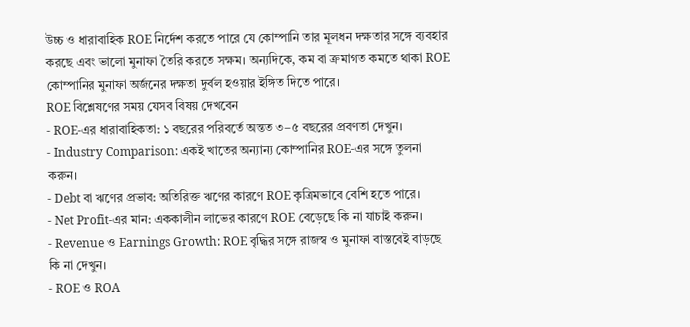উচ্চ ও ধারাবাহিক ROE নির্দেশ করতে পারে যে কোম্পানি তার মূলধন দক্ষতার সঙ্গে ব্যবহার করছে এবং ভালো মুনাফা তৈরি করতে সক্ষম। অন্যদিকে, কম বা ক্রমাগত কমতে থাকা ROE কোম্পানির মুনাফা অর্জনের দক্ষতা দুর্বল হওয়ার ইঙ্গিত দিতে পারে।
ROE বিশ্লেষণের সময় যেসব বিষয় দেখবেন
- ROE-এর ধারাবাহিকতা: ১ বছরের পরিবর্তে অন্তত ৩–৫ বছরের প্রবণতা দেখুন।
- Industry Comparison: একই খাতের অন্যান্য কোম্পানির ROE-এর সঙ্গে তুলনা করুন।
- Debt বা ঋণের প্রভাব: অতিরিক্ত ঋণের কারণে ROE কৃত্রিমভাবে বেশি হতে পারে।
- Net Profit-এর মান: এককালীন লাভের কারণে ROE বেড়েছে কি না যাচাই করুন।
- Revenue ও Earnings Growth: ROE বৃদ্ধির সঙ্গে রাজস্ব ও মুনাফা বাস্তবেই বাড়ছে কি না দেখুন।
- ROE ও ROA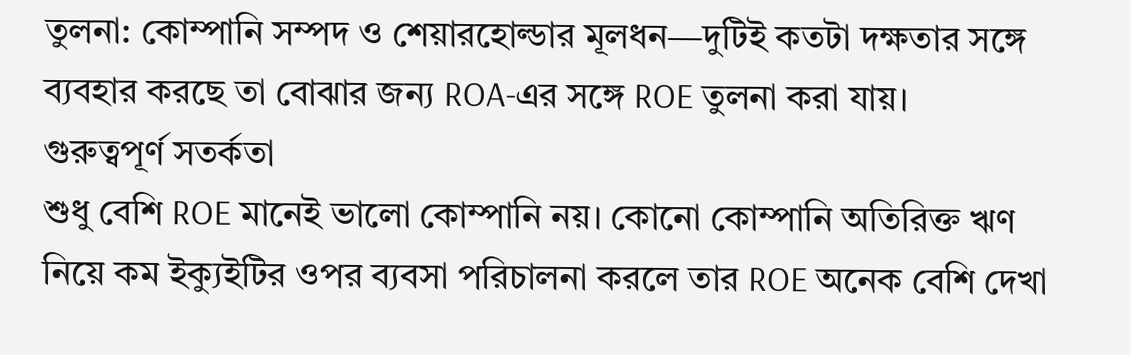তুলনা: কোম্পানি সম্পদ ও শেয়ারহোল্ডার মূলধন—দুটিই কতটা দক্ষতার সঙ্গে ব্যবহার করছে তা বোঝার জন্য ROA-এর সঙ্গে ROE তুলনা করা যায়।
গুরুত্বপূর্ণ সতর্কতা
শুধু বেশি ROE মানেই ভালো কোম্পানি নয়। কোনো কোম্পানি অতিরিক্ত ঋণ নিয়ে কম ইক্যুইটির ওপর ব্যবসা পরিচালনা করলে তার ROE অনেক বেশি দেখা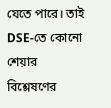যেতে পারে। তাই DSE-তে কোনো শেয়ার বিশ্লেষণের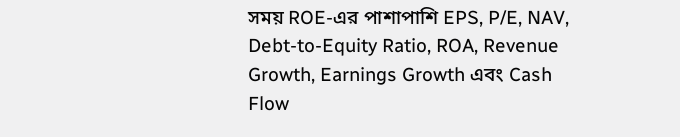সময় ROE-এর পাশাপাশি EPS, P/E, NAV, Debt-to-Equity Ratio, ROA, Revenue Growth, Earnings Growth এবং Cash Flow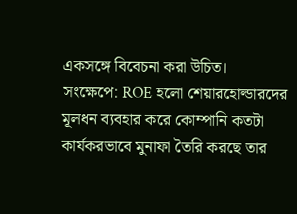একসঙ্গে বিবেচনা করা উচিত।
সংক্ষেপে: ROE হলো শেয়ারহোল্ডারদের মূলধন ব্যবহার করে কোম্পানি কতটা কার্যকরভাবে মুনাফা তৈরি করছে তার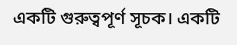একটি গুরুত্বপূর্ণ সূচক। একটি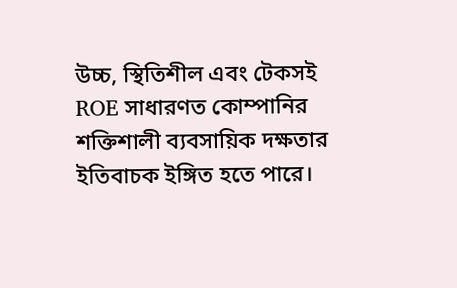উচ্চ, স্থিতিশীল এবং টেকসই ROE সাধারণত কোম্পানির শক্তিশালী ব্যবসায়িক দক্ষতার ইতিবাচক ইঙ্গিত হতে পারে।